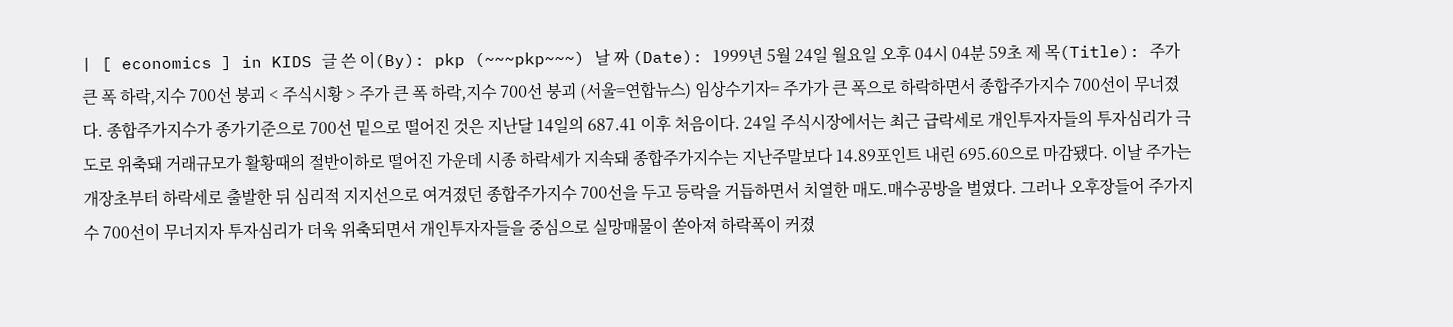| [ economics ] in KIDS 글 쓴 이(By): pkp (~~~pkp~~~) 날 짜 (Date): 1999년 5월 24일 월요일 오후 04시 04분 59초 제 목(Title): 주가 큰 폭 하락,지수 700선 붕괴 < 주식시황 > 주가 큰 폭 하락,지수 700선 붕괴 (서울=연합뉴스) 임상수기자= 주가가 큰 폭으로 하락하면서 종합주가지수 700선이 무너졌다. 종합주가지수가 종가기준으로 700선 밑으로 떨어진 것은 지난달 14일의 687.41 이후 처음이다. 24일 주식시장에서는 최근 급락세로 개인투자자들의 투자심리가 극도로 위축돼 거래규모가 활황때의 절반이하로 떨어진 가운데 시종 하락세가 지속돼 종합주가지수는 지난주말보다 14.89포인트 내린 695.60으로 마감됐다. 이날 주가는 개장초부터 하락세로 출발한 뒤 심리적 지지선으로 여겨졌던 종합주가지수 700선을 두고 등락을 거듭하면서 치열한 매도.매수공방을 벌였다. 그러나 오후장들어 주가지수 700선이 무너지자 투자심리가 더욱 위축되면서 개인투자자들을 중심으로 실망매물이 쏟아져 하락폭이 커졌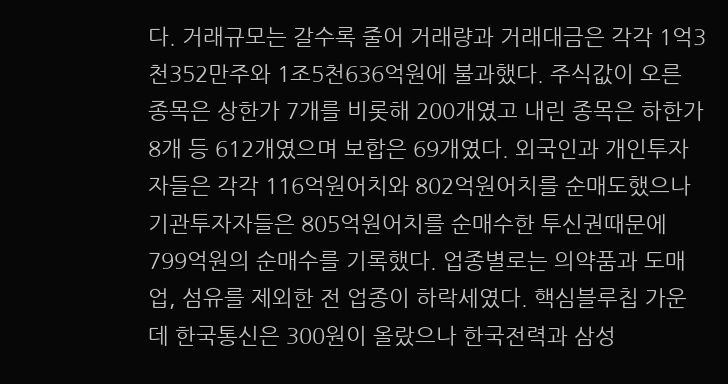다. 거래규모는 갈수록 줄어 거래량과 거래대금은 각각 1억3천352만주와 1조5천636억원에 불과했다. 주식값이 오른 종목은 상한가 7개를 비롯해 200개였고 내린 종목은 하한가 8개 등 612개였으며 보합은 69개였다. 외국인과 개인투자자들은 각각 116억원어치와 802억원어치를 순매도했으나 기관투자자들은 805억원어치를 순매수한 투신권때문에 799억원의 순매수를 기록했다. 업종별로는 의약품과 도매업, 섬유를 제외한 전 업종이 하락세였다. 핵심블루칩 가운데 한국통신은 300원이 올랐으나 한국전력과 삼성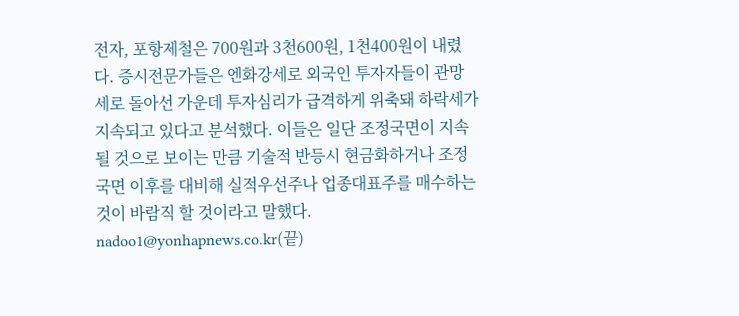전자, 포항제철은 700원과 3천600원, 1천400원이 내렸다. 증시전문가들은 엔화강세로 외국인 투자자들이 관망세로 돌아선 가운데 투자심리가 급격하게 위축돼 하락세가 지속되고 있다고 분석했다. 이들은 일단 조정국면이 지속될 것으로 보이는 만큼 기술적 반등시 현금화하거나 조정국면 이후를 대비해 실적우선주나 업종대표주를 매수하는 것이 바람직 할 것이라고 말했다. nadoo1@yonhapnews.co.kr(끝)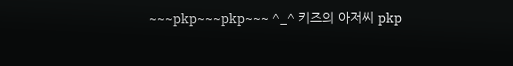~~~pkp~~~pkp~~~ ^_^ 키즈의 아저씨 pkp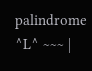palindrome ^L^ ~~~ |